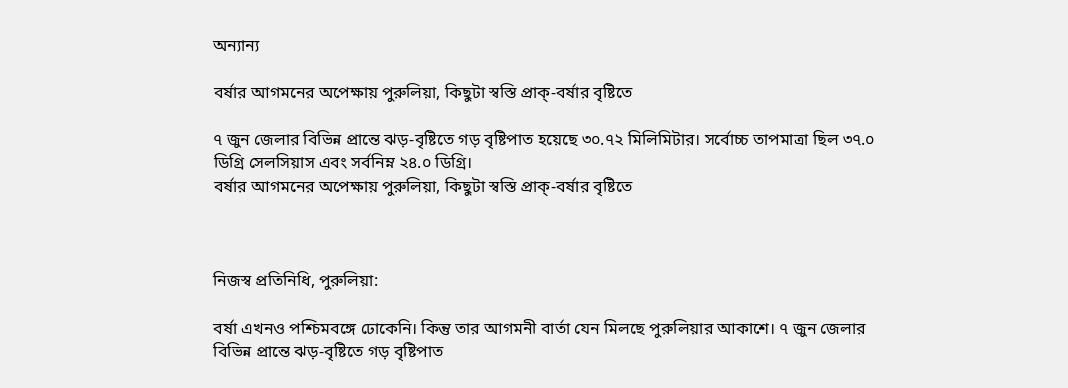অন্যান্য

বর্ষার আগমনের অপেক্ষায় পুরুলিয়া, কিছুটা স্বস্তি প্রাক্-বর্ষার বৃষ্টিতে

৭ জুন জেলার বিভিন্ন প্রান্তে ঝড়-বৃষ্টিতে গড় বৃষ্টিপাত হয়েছে ৩০.৭২ মিলিমিটার। সর্বোচ্চ তাপমাত্রা ছিল ৩৭.০ ডিগ্রি সেলসিয়াস এবং সর্বনিম্ন ২৪.০ ডিগ্রি।
বর্ষার আগমনের অপেক্ষায় পুরুলিয়া, কিছুটা স্বস্তি প্রাক্-বর্ষার বৃষ্টিতে



নিজস্ব প্রতিনিধি, পুরুলিয়া:

বর্ষা এখনও পশ্চিমবঙ্গে ঢোকেনি। কিন্তু তার আগমনী বার্তা যেন মিলছে পুরুলিয়ার আকাশে। ৭ জুন জেলার বিভিন্ন প্রান্তে ঝড়-বৃষ্টিতে গড় বৃষ্টিপাত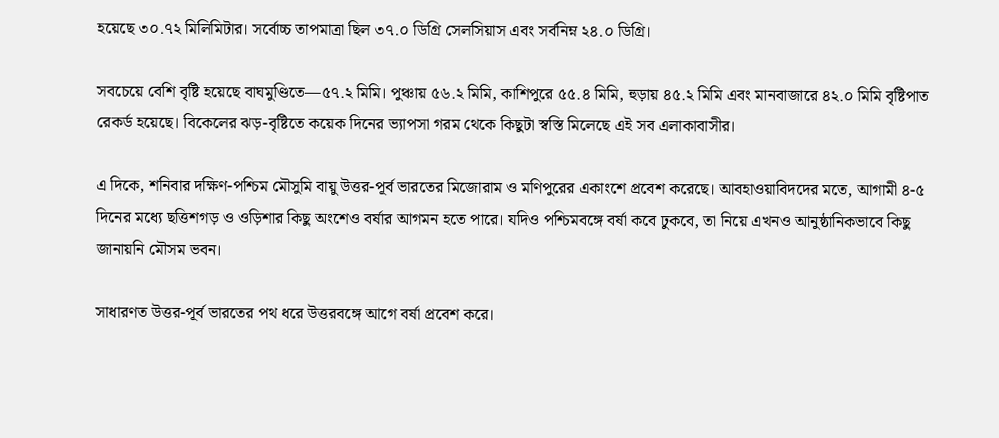হয়েছে ৩০.৭২ মিলিমিটার। সর্বোচ্চ তাপমাত্রা ছিল ৩৭.০ ডিগ্রি সেলসিয়াস এবং সর্বনিম্ন ২৪.০ ডিগ্রি।

সবচেয়ে বেশি বৃষ্টি হয়েছে বাঘমুণ্ডিতে—৫৭.২ মিমি। পুঞ্চায় ৫৬.২ মিমি, কাশিপুরে ৫৫.৪ মিমি, হুড়ায় ৪৫.২ মিমি এবং মানবাজারে ৪২.০ মিমি বৃষ্টিপাত রেকর্ড হয়েছে। বিকেলের ঝড়-বৃষ্টিতে কয়েক দিনের ভ্যাপসা গরম থেকে কিছুটা স্বস্তি মিলেছে এই সব এলাকাবাসীর।

এ দিকে, শনিবার দক্ষিণ-পশ্চিম মৌসুমি বায়ু উত্তর-পূর্ব ভারতের মিজোরাম ও মণিপুরের একাংশে প্রবেশ করেছে। আবহাওয়াবিদদের মতে, আগামী ৪-৫ দিনের মধ্যে ছত্তিশগড় ও ওড়িশার কিছু অংশেও বর্ষার আগমন হতে পারে। যদিও পশ্চিমবঙ্গে বর্ষা কবে ঢুকবে, তা নিয়ে এখনও আনুষ্ঠানিকভাবে কিছু জানায়নি মৌসম ভবন।

সাধারণত উত্তর-পূর্ব ভারতের পথ ধরে উত্তরবঙ্গে আগে বর্ষা প্রবেশ করে।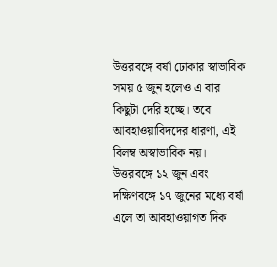উত্তরবঙ্গে বর্ষা ঢোকার স্বাভাবিক সময় ৫ জুন হলেও এ বার কিছুটা দেরি হচ্ছে। তবে আবহাওয়াবিদদের ধারণা, এই বিলম্ব অস্বাভাবিক নয়। উত্তরবঙ্গে ১২ জুন এবং দক্ষিণবঙ্গে ১৭ জুনের মধ্যে বর্ষা এলে তা আবহাওয়াগত দিক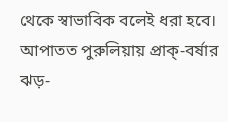থেকে স্বাভাবিক বলেই ধরা হবে। আপাতত পুরুলিয়ায় প্রাক্-বর্ষার ঝড়-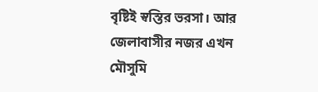বৃষ্টিই স্বস্তির ভরসা। আর জেলাবাসীর নজর এখন মৌসুমি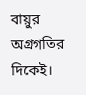বায়ুর অগ্রগতির দিকেই।